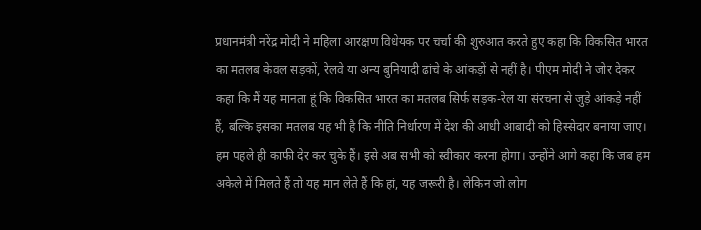प्रधानमंत्री नरेंद्र मोदी ने महिला आरक्षण विधेयक पर चर्चा की शुरुआत करते हुए कहा कि विकसित भारत का मतलब केवल सड़कों, रेलवे या अन्य बुनियादी ढांचे के आंकड़ों से नहीं है। पीएम मोदी ने जोर देकर कहा कि मैं यह मानता हूं कि विकसित भारत का मतलब सिर्फ सड़क-रेल या संरचना से जुड़े आंकड़े नहीं हैं, बल्कि इसका मतलब यह भी है कि नीति निर्धारण में देश की आधी आबादी को हिस्सेदार बनाया जाए। हम पहले ही काफी देर कर चुके हैं। इसे अब सभी को स्वीकार करना होगा। उन्होंने आगे कहा कि जब हम अकेले में मिलते हैं तो यह मान लेते हैं कि हां, यह जरूरी है। लेकिन जो लोग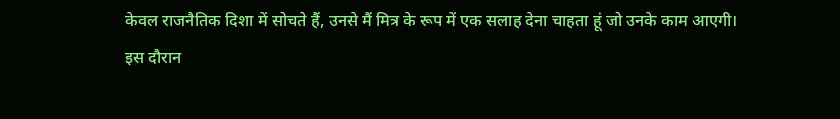केवल राजनैतिक दिशा में सोचते हैं, उनसे मैं मित्र के रूप में एक सलाह देना चाहता हूं जो उनके काम आएगी।
इस दौरान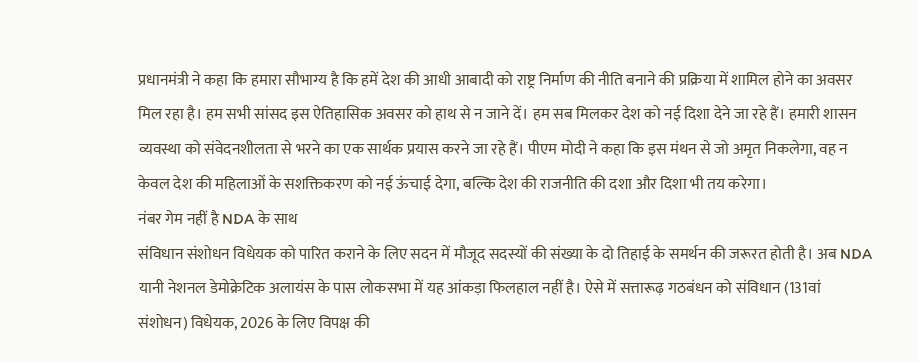प्रधानमंत्री ने कहा कि हमारा सौभाग्य है कि हमें देश की आधी आबादी को राष्ट्र निर्माण की नीति बनाने की प्रक्रिया में शामिल होने का अवसर मिल रहा है। हम सभी सांसद इस ऐतिहासिक अवसर को हाथ से न जाने दें। हम सब मिलकर देश को नई दिशा देने जा रहे हैं। हमारी शासन व्यवस्था को संवेदनशीलता से भरने का एक सार्थक प्रयास करने जा रहे हैं। पीएम मोदी ने कहा कि इस मंथन से जो अमृत निकलेगा, वह न केवल देश की महिलाओं के सशक्तिकरण को नई ऊंचाई देगा, बल्कि देश की राजनीति की दशा और दिशा भी तय करेगा।
नंबर गेम नहीं है NDA के साथ
संविधान संशोधन विधेयक को पारित कराने के लिए सदन में मौजूद सदस्यों की संख्या के दो तिहाई के समर्थन की जरूरत होती है। अब NDA यानी नेशनल डेमोक्रेटिक अलायंस के पास लोकसभा में यह आंकड़ा फिलहाल नहीं है। ऐसे में सत्तारूढ़ गठबंधन को संविधान (131वां संशोधन) विधेयक, 2026 के लिए विपक्ष की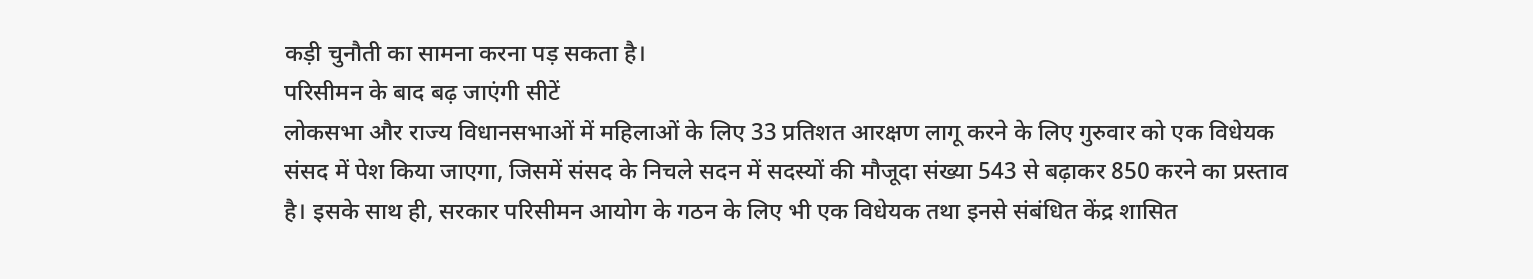कड़ी चुनौती का सामना करना पड़ सकता है।
परिसीमन के बाद बढ़ जाएंगी सीटें
लोकसभा और राज्य विधानसभाओं में महिलाओं के लिए 33 प्रतिशत आरक्षण लागू करने के लिए गुरुवार को एक विधेयक संसद में पेश किया जाएगा, जिसमें संसद के निचले सदन में सदस्यों की मौजूदा संख्या 543 से बढ़ाकर 850 करने का प्रस्ताव है। इसके साथ ही, सरकार परिसीमन आयोग के गठन के लिए भी एक विधेयक तथा इनसे संबंधित केंद्र शासित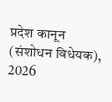प्रदेश कानून (संशोधन विधेयक), 2026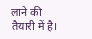लाने की तैयारी में है।